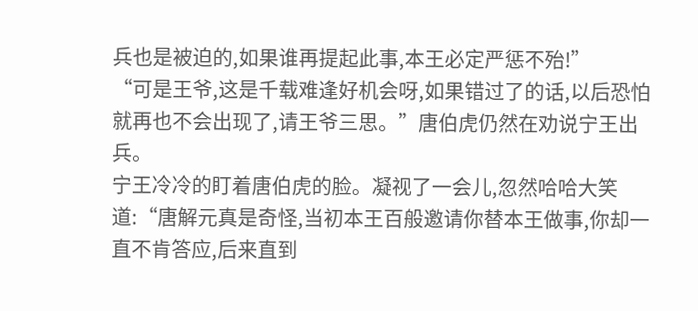兵也是被迫的,如果谁再提起此事,本王必定严惩不殆!”
“可是王爷,这是千载难逢好机会呀,如果错过了的话,以后恐怕就再也不会出现了,请王爷三思。”唐伯虎仍然在劝说宁王出兵。
宁王冷冷的盯着唐伯虎的脸。凝视了一会儿,忽然哈哈大笑道:“唐解元真是奇怪,当初本王百般邀请你替本王做事,你却一直不肯答应,后来直到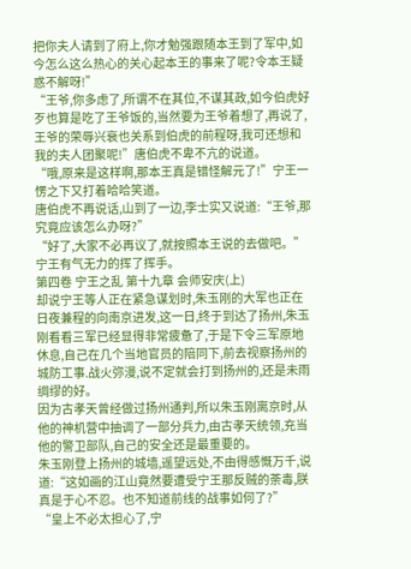把你夫人请到了府上,你才勉强跟随本王到了军中,如今怎么这么热心的关心起本王的事来了呢?令本王疑惑不解呀!”
“王爷,你多虑了,所谓不在其位,不谋其政,如今伯虎好歹也算是吃了王爷饭的,当然要为王爷着想了,再说了,王爷的荣辱兴衰也关系到伯虎的前程呀,我可还想和我的夫人团聚呢!”唐伯虎不卑不亢的说道。
“哦,原来是这样啊,那本王真是错怪解元了!”宁王一愣之下又打着哈哈笑道。
唐伯虎不再说话,山到了一边,李士实又说道:“王爷,那究竟应该怎么办呀?”
“好了,大家不必再议了,就按照本王说的去做吧。”宁王有气无力的挥了挥手。
第四卷 宁王之乱 第十九章 会师安庆(上)
却说宁王等人正在紧急谋划时,朱玉刚的大军也正在日夜兼程的向南京进发,这一日,终于到达了扬州,朱玉刚看看三军已经显得非常疲惫了,于是下令三军原地休息,自己在几个当地官员的陪同下,前去视察扬州的城防工事.战火弥漫,说不定就会打到扬州的,还是未雨绸缪的好。
因为古孝天曾经做过扬州通判,所以朱玉刚离京时,从他的神机营中抽调了一部分兵力,由古孝天统领,充当他的警卫部队,自己的安全还是最重要的。
朱玉刚登上扬州的城墙,遥望远处,不由得感慨万千,说道:“这如画的江山竟然要遭受宁王那反贼的荼毒,朕真是于心不忍。也不知道前线的战事如何了?”
“皇上不必太担心了,宁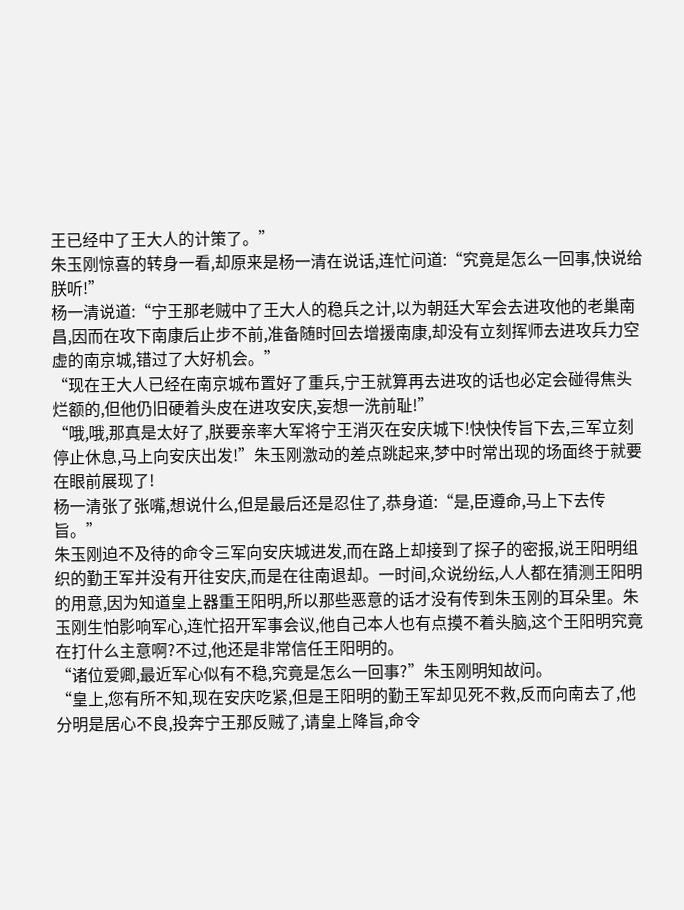王已经中了王大人的计策了。”
朱玉刚惊喜的转身一看,却原来是杨一清在说话,连忙问道:“究竟是怎么一回事,快说给朕听!”
杨一清说道:“宁王那老贼中了王大人的稳兵之计,以为朝廷大军会去进攻他的老巢南昌,因而在攻下南康后止步不前,准备随时回去增援南康,却没有立刻挥师去进攻兵力空虚的南京城,错过了大好机会。”
“现在王大人已经在南京城布置好了重兵,宁王就算再去进攻的话也必定会碰得焦头烂额的,但他仍旧硬着头皮在进攻安庆,妄想一洗前耻!”
“哦,哦,那真是太好了,朕要亲率大军将宁王消灭在安庆城下!快快传旨下去,三军立刻停止休息,马上向安庆出发!”朱玉刚激动的差点跳起来,梦中时常出现的场面终于就要在眼前展现了!
杨一清张了张嘴,想说什么,但是最后还是忍住了,恭身道:“是,臣遵命,马上下去传旨。”
朱玉刚迫不及待的命令三军向安庆城进发,而在路上却接到了探子的密报,说王阳明组织的勤王军并没有开往安庆,而是在往南退却。一时间,众说纷纭,人人都在猜测王阳明的用意,因为知道皇上器重王阳明,所以那些恶意的话才没有传到朱玉刚的耳朵里。朱玉刚生怕影响军心,连忙招开军事会议,他自己本人也有点摸不着头脑,这个王阳明究竟在打什么主意啊?不过,他还是非常信任王阳明的。
“诸位爱卿,最近军心似有不稳,究竟是怎么一回事?”朱玉刚明知故问。
“皇上,您有所不知,现在安庆吃紧,但是王阳明的勤王军却见死不救,反而向南去了,他分明是居心不良,投奔宁王那反贼了,请皇上降旨,命令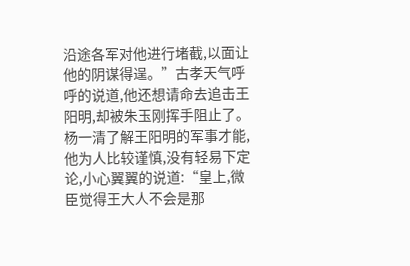沿途各军对他进行堵截,以面让他的阴谋得逞。”古孝天气呼呼的说道,他还想请命去追击王阳明,却被朱玉刚挥手阻止了。
杨一清了解王阳明的军事才能,他为人比较谨慎,没有轻易下定论,小心翼翼的说道:“皇上,微臣觉得王大人不会是那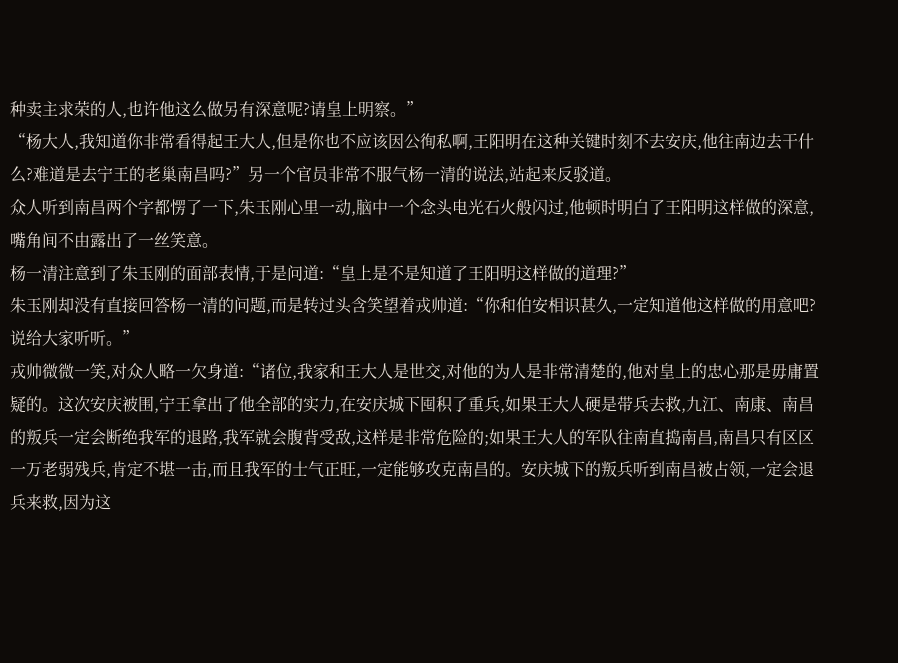种卖主求荣的人,也许他这么做另有深意呢?请皇上明察。”
“杨大人,我知道你非常看得起王大人,但是你也不应该因公徇私啊,王阳明在这种关键时刻不去安庆,他往南边去干什么?难道是去宁王的老巢南昌吗?”另一个官员非常不服气杨一清的说法,站起来反驳道。
众人听到南昌两个字都愣了一下,朱玉刚心里一动,脑中一个念头电光石火般闪过,他顿时明白了王阳明这样做的深意,嘴角间不由露出了一丝笑意。
杨一清注意到了朱玉刚的面部表情,于是问道:“皇上是不是知道了王阳明这样做的道理?”
朱玉刚却没有直接回答杨一清的问题,而是转过头含笑望着戎帅道:“你和伯安相识甚久,一定知道他这样做的用意吧?说给大家听听。”
戎帅微微一笑,对众人略一欠身道:“诸位,我家和王大人是世交,对他的为人是非常清楚的,他对皇上的忠心那是毋庸置疑的。这次安庆被围,宁王拿出了他全部的实力,在安庆城下囤积了重兵,如果王大人硬是带兵去救,九江、南康、南昌的叛兵一定会断绝我军的退路,我军就会腹背受敌,这样是非常危险的;如果王大人的军队往南直捣南昌,南昌只有区区一万老弱残兵,肯定不堪一击,而且我军的士气正旺,一定能够攻克南昌的。安庆城下的叛兵听到南昌被占领,一定会退兵来救,因为这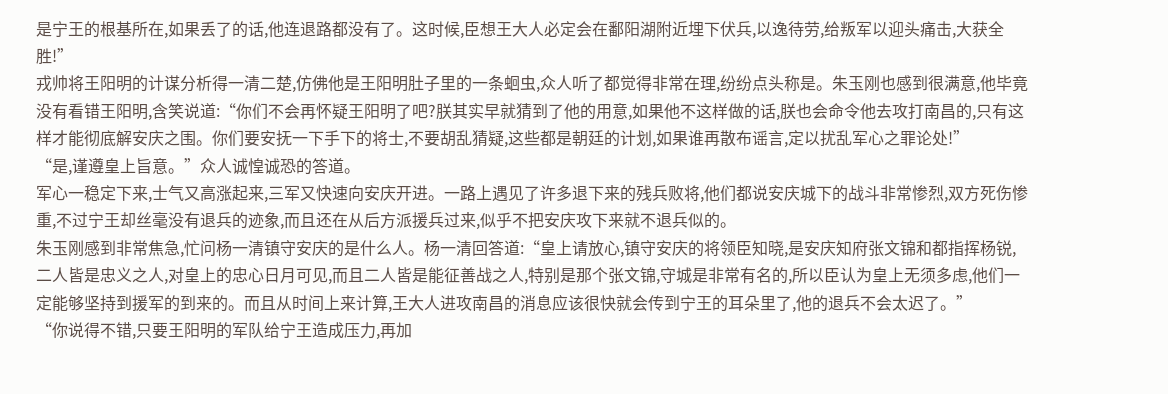是宁王的根基所在,如果丢了的话,他连退路都没有了。这时候,臣想王大人必定会在鄱阳湖附近埋下伏兵,以逸待劳,给叛军以迎头痛击,大获全胜!”
戎帅将王阳明的计谋分析得一清二楚,仿佛他是王阳明肚子里的一条蛔虫,众人听了都觉得非常在理,纷纷点头称是。朱玉刚也感到很满意,他毕竟没有看错王阳明,含笑说道:“你们不会再怀疑王阳明了吧?朕其实早就猜到了他的用意,如果他不这样做的话,朕也会命令他去攻打南昌的,只有这样才能彻底解安庆之围。你们要安抚一下手下的将士,不要胡乱猜疑,这些都是朝廷的计划,如果谁再散布谣言,定以扰乱军心之罪论处!”
“是,谨遵皇上旨意。”众人诚惶诚恐的答道。
军心一稳定下来,士气又高涨起来,三军又快速向安庆开进。一路上遇见了许多退下来的残兵败将,他们都说安庆城下的战斗非常惨烈,双方死伤惨重,不过宁王却丝毫没有退兵的迹象,而且还在从后方派援兵过来,似乎不把安庆攻下来就不退兵似的。
朱玉刚感到非常焦急,忙问杨一清镇守安庆的是什么人。杨一清回答道:“皇上请放心,镇守安庆的将领臣知晓,是安庆知府张文锦和都指挥杨锐,二人皆是忠义之人,对皇上的忠心日月可见,而且二人皆是能征善战之人,特别是那个张文锦,守城是非常有名的,所以臣认为皇上无须多虑,他们一定能够坚持到援军的到来的。而且从时间上来计算,王大人进攻南昌的消息应该很快就会传到宁王的耳朵里了,他的退兵不会太迟了。”
“你说得不错,只要王阳明的军队给宁王造成压力,再加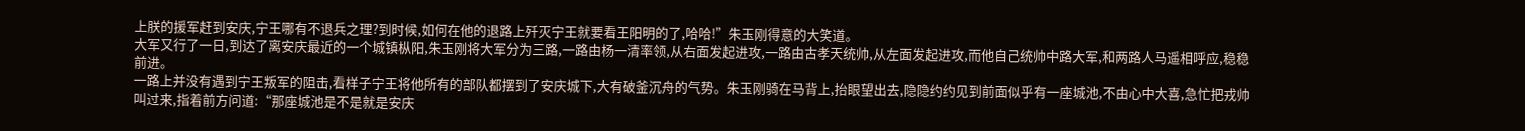上朕的援军赶到安庆,宁王哪有不退兵之理?到时候,如何在他的退路上歼灭宁王就要看王阳明的了,哈哈!”朱玉刚得意的大笑道。
大军又行了一日,到达了离安庆最近的一个城镇枞阳,朱玉刚将大军分为三路,一路由杨一清率领,从右面发起进攻,一路由古孝天统帅,从左面发起进攻,而他自己统帅中路大军,和两路人马遥相呼应,稳稳前进。
一路上并没有遇到宁王叛军的阻击,看样子宁王将他所有的部队都摆到了安庆城下,大有破釜沉舟的气势。朱玉刚骑在马背上,抬眼望出去,隐隐约约见到前面似乎有一座城池,不由心中大喜,急忙把戎帅叫过来,指着前方问道:“那座城池是不是就是安庆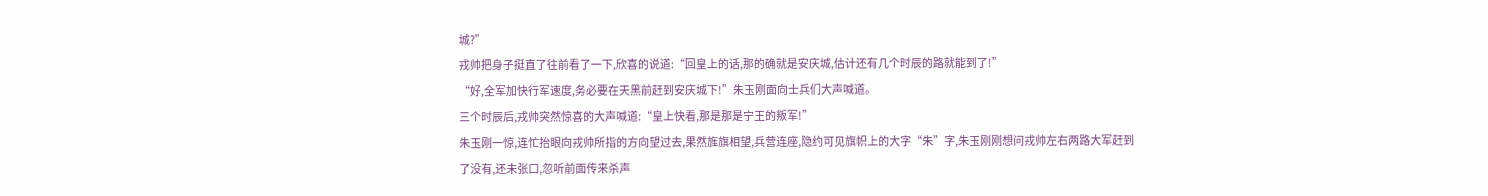城?”
戎帅把身子挺直了往前看了一下,欣喜的说道:“回皇上的话,那的确就是安庆城,估计还有几个时辰的路就能到了!”
“好,全军加快行军速度,务必要在天黑前赶到安庆城下!”朱玉刚面向士兵们大声喊道。
三个时辰后,戎帅突然惊喜的大声喊道:“皇上快看,那是那是宁王的叛军!”
朱玉刚一惊,连忙抬眼向戎帅所指的方向望过去,果然旌旗相望,兵营连座,隐约可见旗帜上的大字“朱”字,朱玉刚刚想问戎帅左右两路大军赶到了没有,还未张口,忽听前面传来杀声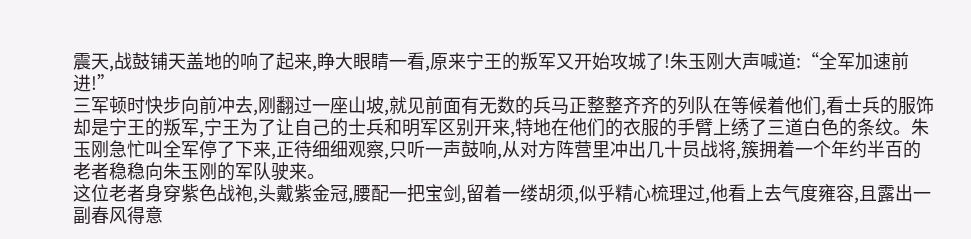震天,战鼓铺天盖地的响了起来,睁大眼睛一看,原来宁王的叛军又开始攻城了!朱玉刚大声喊道:“全军加速前进!”
三军顿时快步向前冲去,刚翻过一座山坡,就见前面有无数的兵马正整整齐齐的列队在等候着他们,看士兵的服饰却是宁王的叛军,宁王为了让自己的士兵和明军区别开来,特地在他们的衣服的手臂上绣了三道白色的条纹。朱玉刚急忙叫全军停了下来,正待细细观察,只听一声鼓响,从对方阵营里冲出几十员战将,簇拥着一个年约半百的老者稳稳向朱玉刚的军队驶来。
这位老者身穿紫色战袍,头戴紫金冠,腰配一把宝剑,留着一缕胡须,似乎精心梳理过,他看上去气度雍容,且露出一副春风得意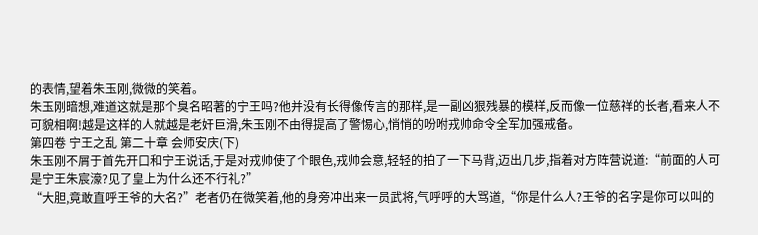的表情,望着朱玉刚,微微的笑着。
朱玉刚暗想,难道这就是那个臭名昭著的宁王吗?他并没有长得像传言的那样,是一副凶狠残暴的模样,反而像一位慈祥的长者,看来人不可貌相啊!越是这样的人就越是老奸巨滑,朱玉刚不由得提高了警惕心,悄悄的吩咐戎帅命令全军加强戒备。
第四卷 宁王之乱 第二十章 会师安庆(下)
朱玉刚不屑于首先开口和宁王说话,于是对戎帅使了个眼色,戎帅会意,轻轻的拍了一下马背,迈出几步,指着对方阵营说道:“前面的人可是宁王朱宸濠?见了皇上为什么还不行礼?”
“大胆,竟敢直呼王爷的大名?”老者仍在微笑着,他的身旁冲出来一员武将,气呼呼的大骂道,“你是什么人?王爷的名字是你可以叫的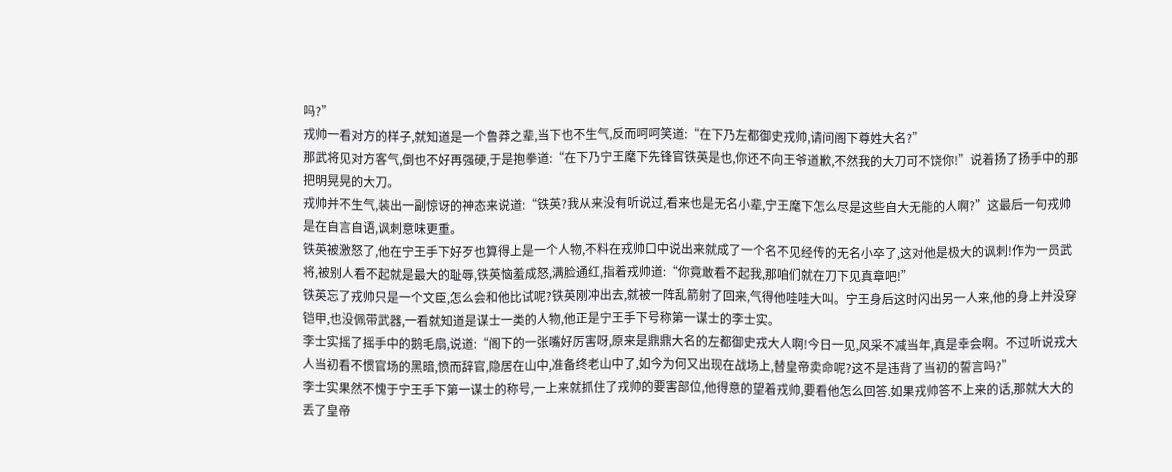吗?”
戎帅一看对方的样子,就知道是一个鲁莽之辈,当下也不生气,反而呵呵笑道:“在下乃左都御史戎帅,请问阁下尊姓大名?”
那武将见对方客气,倒也不好再强硬,于是抱拳道:“在下乃宁王麾下先锋官铁英是也,你还不向王爷道歉,不然我的大刀可不饶你!”说着扬了扬手中的那把明晃晃的大刀。
戎帅并不生气,装出一副惊讶的神态来说道:“铁英?我从来没有听说过,看来也是无名小辈,宁王麾下怎么尽是这些自大无能的人啊?”这最后一句戎帅是在自言自语,讽刺意味更重。
铁英被激怒了,他在宁王手下好歹也算得上是一个人物,不料在戎帅口中说出来就成了一个名不见经传的无名小卒了,这对他是极大的讽刺!作为一员武将,被别人看不起就是最大的耻辱,铁英恼羞成怒,满脸通红,指着戎帅道:“你竟敢看不起我,那咱们就在刀下见真章吧!”
铁英忘了戎帅只是一个文臣,怎么会和他比试呢?铁英刚冲出去,就被一阵乱箭射了回来,气得他哇哇大叫。宁王身后这时闪出另一人来,他的身上并没穿铠甲,也没佩带武器,一看就知道是谋士一类的人物,他正是宁王手下号称第一谋士的李士实。
李士实摇了摇手中的鹅毛扇,说道:“阁下的一张嘴好厉害呀,原来是鼎鼎大名的左都御史戎大人啊!今日一见,风采不减当年,真是幸会啊。不过听说戎大人当初看不惯官场的黑暗,愤而辞官,隐居在山中,准备终老山中了,如今为何又出现在战场上,替皇帝卖命呢?这不是违背了当初的誓言吗?”
李士实果然不愧于宁王手下第一谋士的称号,一上来就抓住了戎帅的要害部位,他得意的望着戎帅,要看他怎么回答.如果戎帅答不上来的话,那就大大的丢了皇帝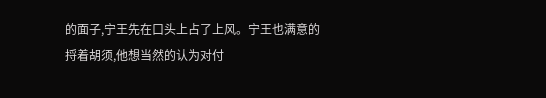的面子,宁王先在口头上占了上风。宁王也满意的捋着胡须,他想当然的认为对付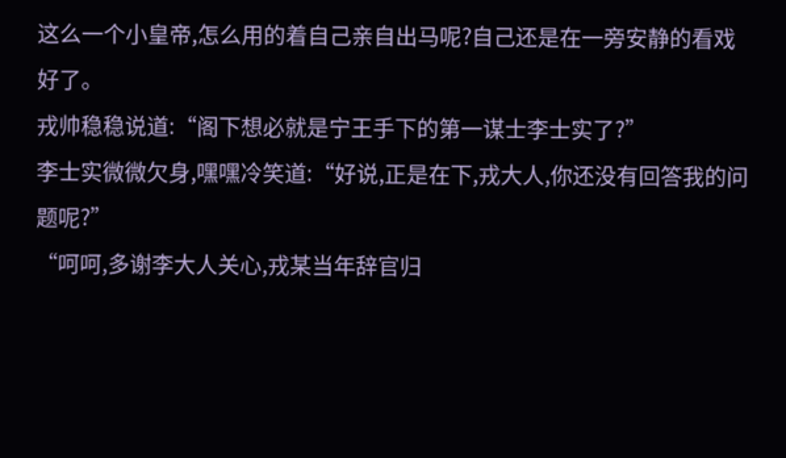这么一个小皇帝,怎么用的着自己亲自出马呢?自己还是在一旁安静的看戏好了。
戎帅稳稳说道:“阁下想必就是宁王手下的第一谋士李士实了?”
李士实微微欠身,嘿嘿冷笑道:“好说,正是在下,戎大人,你还没有回答我的问题呢?”
“呵呵,多谢李大人关心,戎某当年辞官归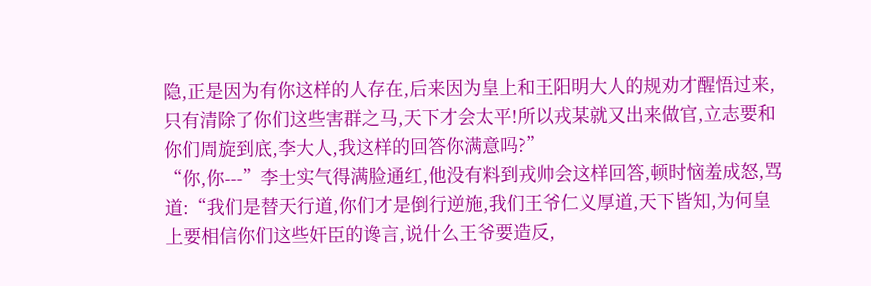隐,正是因为有你这样的人存在,后来因为皇上和王阳明大人的规劝才醒悟过来,只有清除了你们这些害群之马,天下才会太平!所以戎某就又出来做官,立志要和你们周旋到底,李大人,我这样的回答你满意吗?”
“你,你---”李士实气得满脸通红,他没有料到戎帅会这样回答,顿时恼羞成怒,骂道:“我们是替天行道,你们才是倒行逆施,我们王爷仁义厚道,天下皆知,为何皇上要相信你们这些奸臣的谗言,说什么王爷要造反,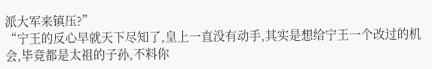派大军来镇压?”
“宁王的反心早就天下尽知了,皇上一直没有动手,其实是想给宁王一个改过的机会,毕竟都是太祖的子孙,不料你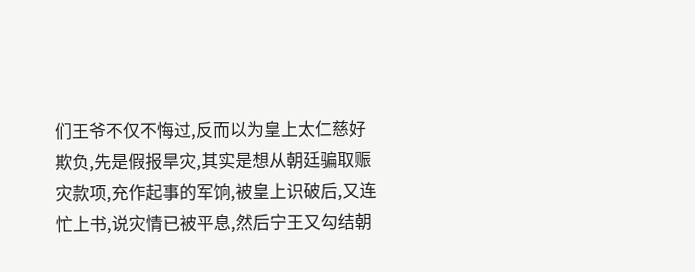们王爷不仅不悔过,反而以为皇上太仁慈好欺负,先是假报旱灾,其实是想从朝廷骗取赈灾款项,充作起事的军饷,被皇上识破后,又连忙上书,说灾情已被平息,然后宁王又勾结朝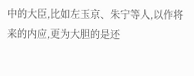中的大臣,比如左玉京、朱宁等人,以作将来的内应,更为大胆的是还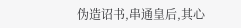伪造诏书,串通皇后,其心